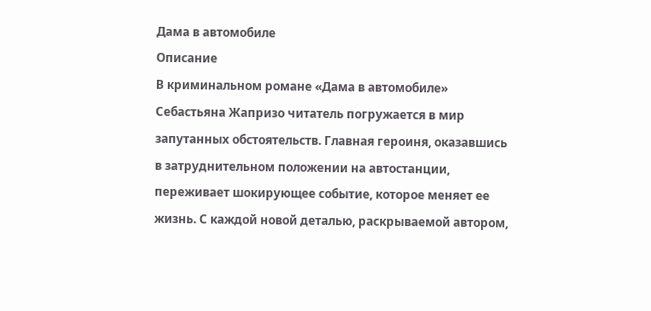Дама в автомобиле
Описание
В криминальном романе «Дама в автомобиле» Себастьяна Жапризо читатель погружается в мир запутанных обстоятельств. Главная героиня, оказавшись в затруднительном положении на автостанции, переживает шокирующее событие, которое меняет ее жизнь. С каждой новой деталью, раскрываемой автором,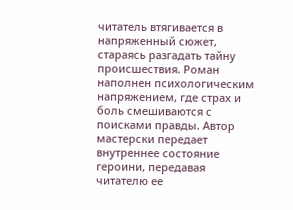читатель втягивается в напряженный сюжет, стараясь разгадать тайну происшествия. Роман наполнен психологическим напряжением, где страх и боль смешиваются с поисками правды. Автор мастерски передает внутреннее состояние героини, передавая читателю ее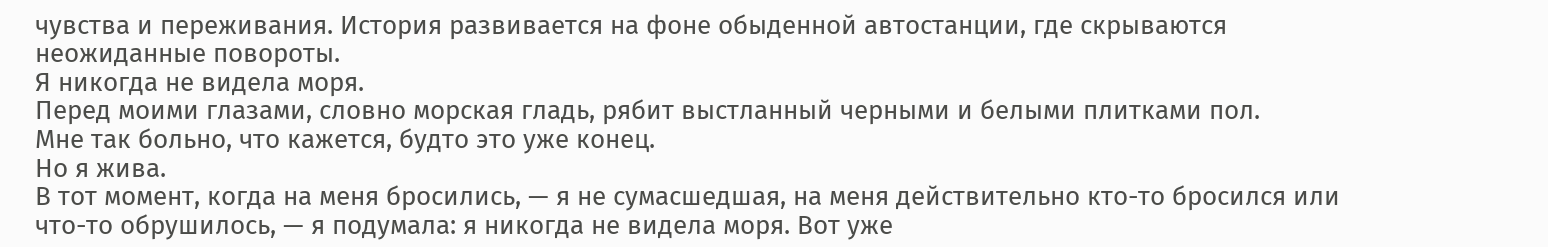чувства и переживания. История развивается на фоне обыденной автостанции, где скрываются неожиданные повороты.
Я никогда не видела моря.
Перед моими глазами, словно морская гладь, рябит выстланный черными и белыми плитками пол.
Мне так больно, что кажется, будто это уже конец.
Но я жива.
В тот момент, когда на меня бросились, — я не сумасшедшая, на меня действительно кто-то бросился или что-то обрушилось, — я подумала: я никогда не видела моря. Вот уже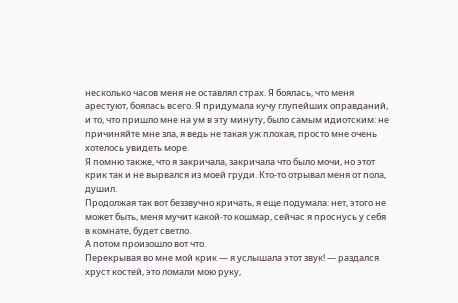несколько часов меня не оставлял страх. Я боялась, что меня арестуют, боялась всего. Я придумала кучу глупейших оправданий, и то, что пришло мне на ум в эту минуту, было самым идиотским: не причиняйте мне зла, я ведь не такая уж плохая, просто мне очень хотелось увидеть море.
Я помню также, что я закричала, закричала что было мочи, но этот крик так и не вырвался из моей груди. Кто-то отрывал меня от пола, душил.
Продолжая так вот беззвучно кричать, я еще подумала: нет, этого не может быть, меня мучит какой-то кошмар, сейчас я проснусь у себя в комнате, будет светло.
А потом произошло вот что.
Перекрывая во мне мой крик — я услышала этот звук! — раздался хруст костей, это ломали мою руку,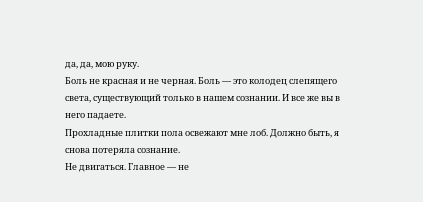да, да, мою руку.
Боль не красная и не черная. Боль — это колодец слепящего света, существующий только в нашем сознании. И все же вы в него падаете.
Прохладные плитки пола освежают мне лоб. Должно быть, я снова потеряла сознание.
Не двигаться. Главное — не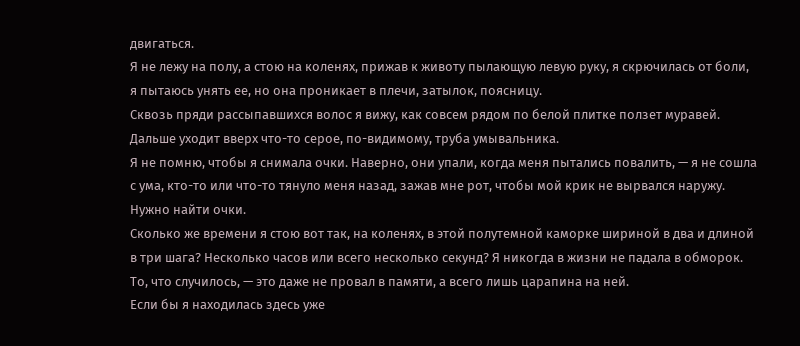двигаться.
Я не лежу на полу, а стою на коленях, прижав к животу пылающую левую руку, я скрючилась от боли, я пытаюсь унять ее, но она проникает в плечи, затылок, поясницу.
Сквозь пряди рассыпавшихся волос я вижу, как совсем рядом по белой плитке ползет муравей. Дальше уходит вверх что-то серое, по-видимому, труба умывальника.
Я не помню, чтобы я снимала очки. Наверно, они упали, когда меня пытались повалить, — я не сошла с ума, кто-то или что-то тянуло меня назад, зажав мне рот, чтобы мой крик не вырвался наружу. Нужно найти очки.
Сколько же времени я стою вот так, на коленях, в этой полутемной каморке шириной в два и длиной в три шага? Несколько часов или всего несколько секунд? Я никогда в жизни не падала в обморок. То, что случилось, — это даже не провал в памяти, а всего лишь царапина на ней.
Если бы я находилась здесь уже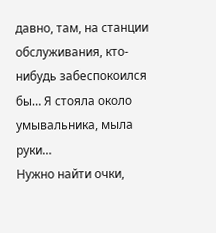давно, там, на станции обслуживания, кто-нибудь забеспокоился бы… Я стояла около умывальника, мыла руки…
Нужно найти очки,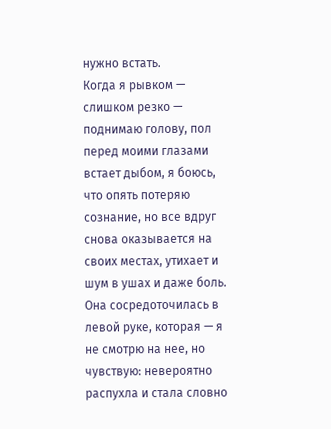нужно встать.
Когда я рывком — слишком резко — поднимаю голову, пол перед моими глазами встает дыбом, я боюсь, что опять потеряю сознание, но все вдруг снова оказывается на своих местах, утихает и шум в ушах и даже боль. Она сосредоточилась в левой руке, которая — я не смотрю на нее, но чувствую: невероятно распухла и стала словно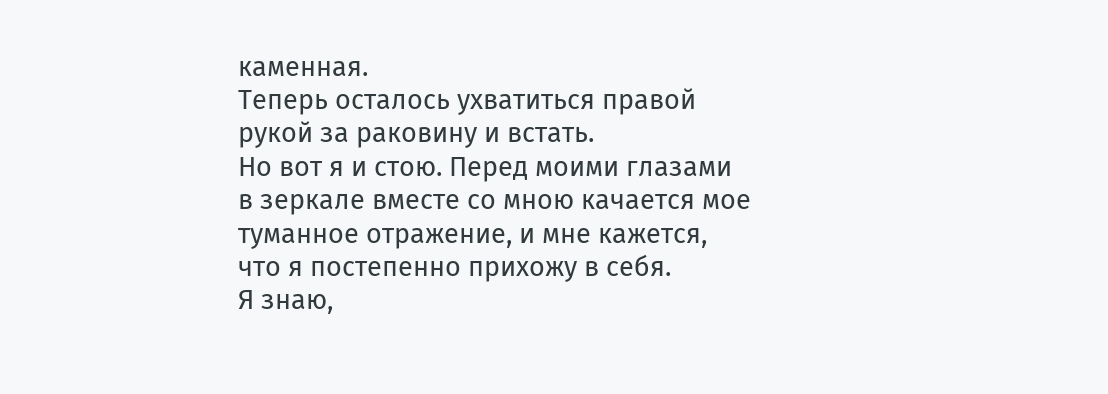каменная.
Теперь осталось ухватиться правой рукой за раковину и встать.
Но вот я и стою. Перед моими глазами в зеркале вместе со мною качается мое туманное отражение, и мне кажется, что я постепенно прихожу в себя.
Я знаю,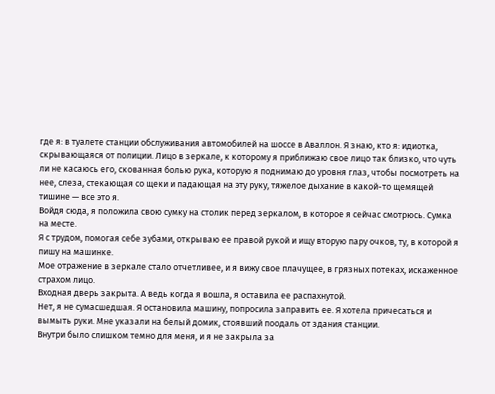где я: в туалете станции обслуживания автомобилей на шоссе в Аваллон. Я знаю, кто я: идиотка, скрывающаяся от полиции. Лицо в зеркале, к которому я приближаю свое лицо так близко, что чуть ли не касаюсь его, скованная болью рука, которую я поднимаю до уровня глаз, чтобы посмотреть на нее, слеза, стекающая со щеки и падающая на эту руку, тяжелое дыхание в какой-то щемящей тишине — все это я.
Войдя сюда, я положила свою сумку на столик перед зеркалом, в которое я сейчас смотрюсь. Сумка на месте.
Я с трудом, помогая себе зубами, открываю ее правой рукой и ищу вторую пару очков, ту, в которой я пишу на машинке.
Мое отражение в зеркале стало отчетливее, и я вижу свое плачущее, в грязных потеках, искаженное страхом лицо.
Входная дверь закрыта. А ведь когда я вошла, я оставила ее распахнутой.
Нет, я не сумасшедшая. Я остановила машину, попросила заправить ее. Я хотела причесаться и вымыть руки. Мне указали на белый домик, стоявший поодаль от здания станции.
Внутри было слишком темно для меня, и я не закрыла за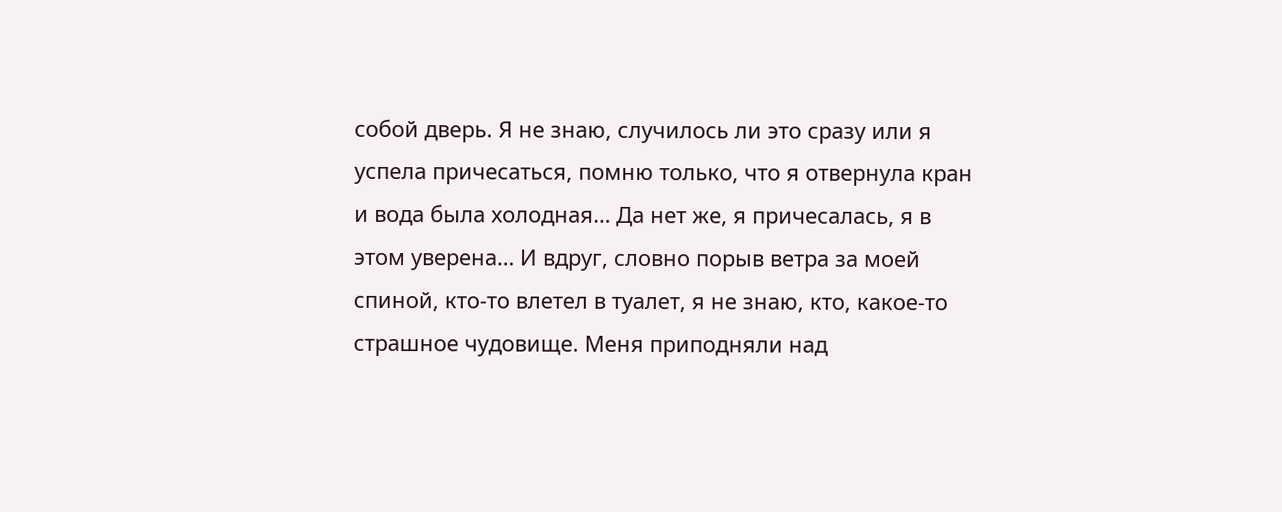собой дверь. Я не знаю, случилось ли это сразу или я успела причесаться, помню только, что я отвернула кран и вода была холодная… Да нет же, я причесалась, я в этом уверена… И вдруг, словно порыв ветра за моей спиной, кто-то влетел в туалет, я не знаю, кто, какое-то страшное чудовище. Меня приподняли над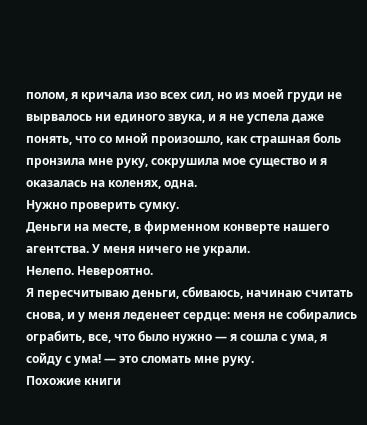полом, я кричала изо всех сил, но из моей груди не вырвалось ни единого звука, и я не успела даже понять, что со мной произошло, как страшная боль пронзила мне руку, сокрушила мое существо и я оказалась на коленях, одна.
Нужно проверить сумку.
Деньги на месте, в фирменном конверте нашего агентства. У меня ничего не украли.
Нелепо. Невероятно.
Я пересчитываю деньги, сбиваюсь, начинаю считать снова, и у меня леденеет сердце: меня не собирались ограбить, все, что было нужно — я сошла с ума, я сойду с ума! — это сломать мне руку.
Похожие книги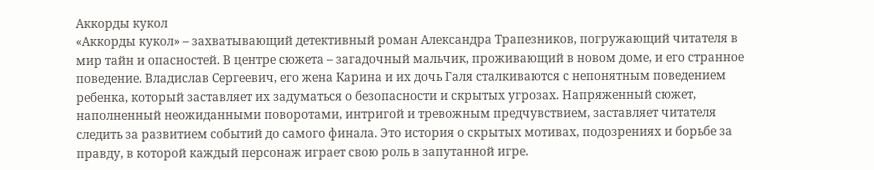Аккорды кукол
«Аккорды кукол» – захватывающий детективный роман Александра Трапезников, погружающий читателя в мир тайн и опасностей. В центре сюжета – загадочный мальчик, проживающий в новом доме, и его странное поведение. Владислав Сергеевич, его жена Карина и их дочь Галя сталкиваются с непонятным поведением ребенка, который заставляет их задуматься о безопасности и скрытых угрозах. Напряженный сюжет, наполненный неожиданными поворотами, интригой и тревожным предчувствием, заставляет читателя следить за развитием событий до самого финала. Это история о скрытых мотивах, подозрениях и борьбе за правду, в которой каждый персонаж играет свою роль в запутанной игре.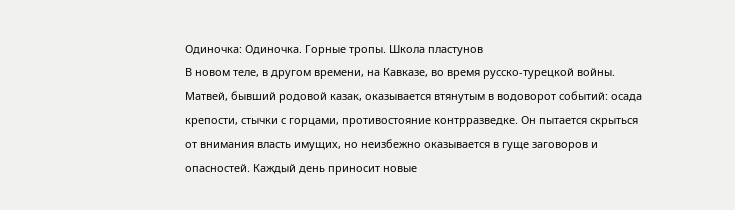Одиночка: Одиночка. Горные тропы. Школа пластунов
В новом теле, в другом времени, на Кавказе, во время русско-турецкой войны. Матвей, бывший родовой казак, оказывается втянутым в водоворот событий: осада крепости, стычки с горцами, противостояние контрразведке. Он пытается скрыться от внимания власть имущих, но неизбежно оказывается в гуще заговоров и опасностей. Каждый день приносит новые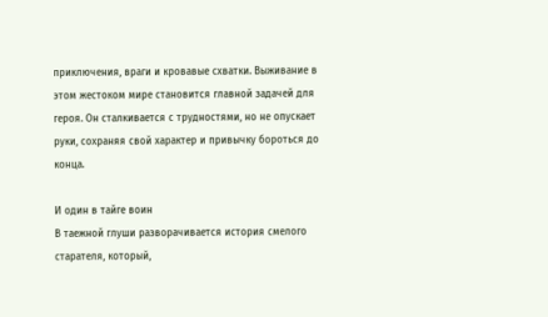приключения, враги и кровавые схватки. Выживание в этом жестоком мире становится главной задачей для героя. Он сталкивается с трудностями, но не опускает руки, сохраняя свой характер и привычку бороться до конца.

И один в тайге воин
В таежной глуши разворачивается история смелого старателя, который,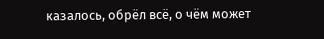казалось, обрёл всё, о чём может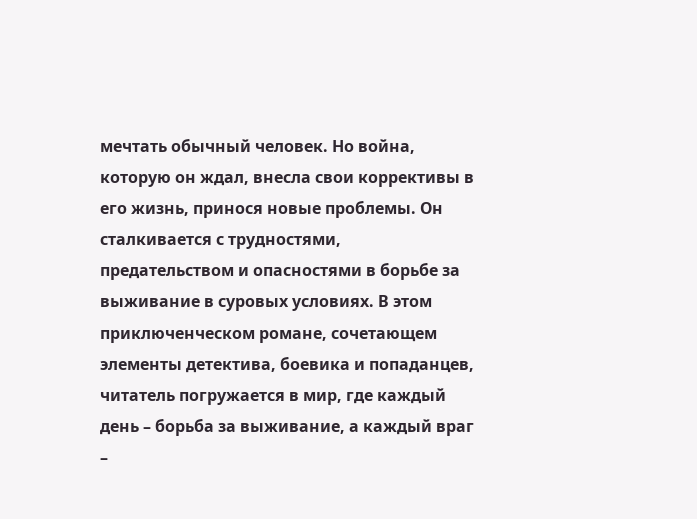мечтать обычный человек. Но война, которую он ждал, внесла свои коррективы в его жизнь, принося новые проблемы. Он сталкивается с трудностями, предательством и опасностями в борьбе за выживание в суровых условиях. В этом приключенческом романе, сочетающем элементы детектива, боевика и попаданцев, читатель погружается в мир, где каждый день – борьба за выживание, а каждый враг –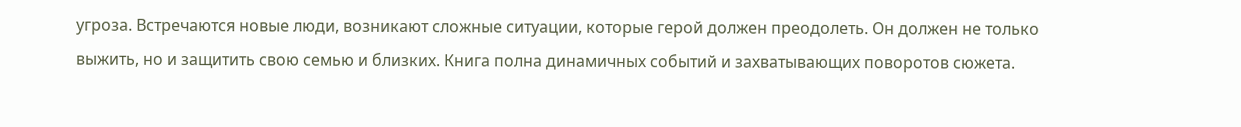угроза. Встречаются новые люди, возникают сложные ситуации, которые герой должен преодолеть. Он должен не только выжить, но и защитить свою семью и близких. Книга полна динамичных событий и захватывающих поворотов сюжета.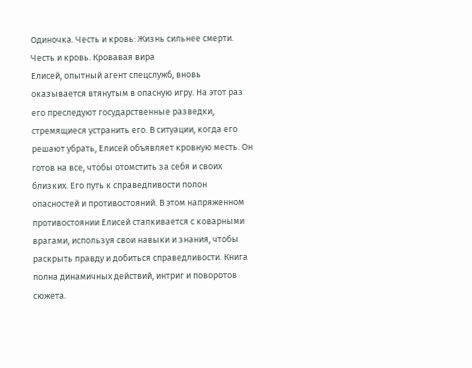Одиночка. Честь и кровь: Жизнь сильнее смерти. Честь и кровь. Кровавая вира
Елисей, опытный агент спецслужб, вновь оказывается втянутым в опасную игру. На этот раз его преследуют государственные разведки, стремящиеся устранить его. В ситуации, когда его решают убрать, Елисей объявляет кровную месть. Он готов на все, чтобы отомстить за себя и своих близких. Его путь к справедливости полон опасностей и противостояний. В этом напряженном противостоянии Елисей сталкивается с коварными врагами, используя свои навыки и знания, чтобы раскрыть правду и добиться справедливости. Книга полна динамичных действий, интриг и поворотов сюжета.